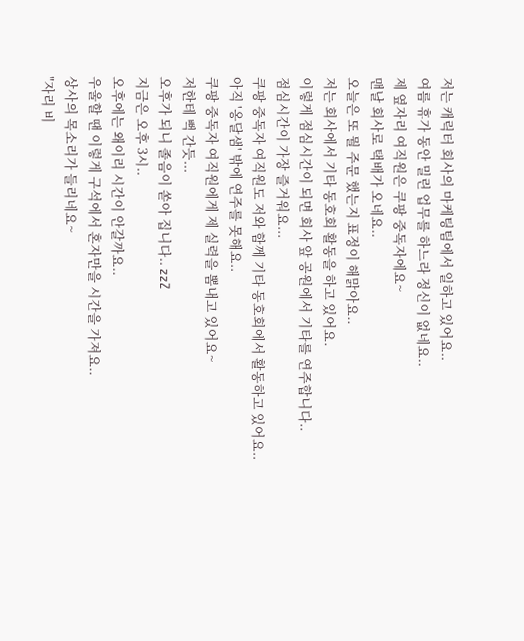저는 캐릭터 회사의 마케팅팀에서 일하고 있어요..
여름 휴가 동안 밀린 업무를 하느라 정신이 없네요..
제 옆자리 여직원은 쿠팡 중독자에요~
맨날 회사로 택배가 오네요..
오늘은 또 뭘 주문 했는지 표정이 해맑아요..
저는 회사에서 기타 동호회 활동을 하고 있어요.
이렇게 점심시간이 되면 회사 앞 공원에서 기타를 연주합니다..
점심시간이 가장 즐거워요...
쿠팡 중독자 여직원도 저와 함께 기타 동호회에서 활동하고 있어요..
아직 '옹달샘' 밖에 연주를 못해요..
쿠팡 중독자 여직원에게 제 실력을 뽐내고 있어요~
저한테 뻑 간듯...
오후가 되니 졸음이 쏟아 집니다.. zzZ
지금은 오후 3시..
오후에는 왜이리 시간이 안갈까요..
우울할 땐 이렇게 구석에서 혼자만을 시간을 가져요..
상사의 목소리가 들리네요~
"자리 비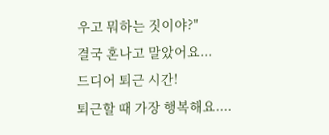우고 뭐하는 짓이야?"
결국 혼나고 말았어요...
드디어 퇴근 시간!
퇴근할 때 가장 행복해요....